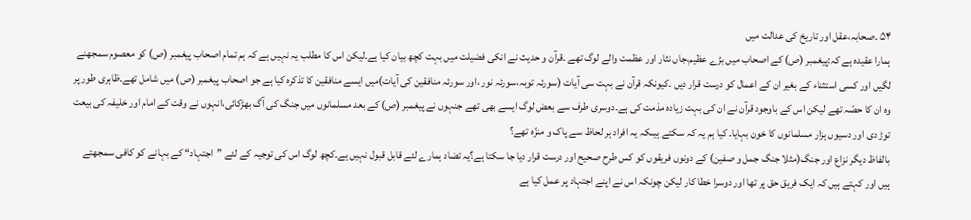۵۴ ۔صحابہ،عقل اور تاریخ کی عدالت میں
ہمارا عقیدہ ہے کہ:پیغمبر (ص) کے اصحاب میں بڑے عظیم،جاں نثار اور عظمت والے لوگ تھے ۔قرآن و حدیث نے انکی فضیلت میں بہت کچھ بیان کیا ہے۔لیکن اس کا مطلب یہ نہیں ہے کہ ہم تمام اصحاب پیغمبر (ص) کو معصوم سمجھنے لگیں اور کسی استثناء کے بغیر ان کے اعمال کو درست قرار دیں ۔کیونکہ قرآن نے بہت سی آیات (سورئہ توبہ،سورئہ نور ،اور سورئہ منافقین کی آیات)میں ایسے منافقین کا تذکرہ کیا ہے جو اصحاب پیغمبر (ص) میں شامل تھے۔ظاہری طور پر وہ ان کا حصّہ تھے لیکن اس کے باوجود قرآن نے ان کی بہت زیادہ مذمت کی ہے۔دوسری طرف سے بعض لوگ ایسے بھی تھے جنہوں نے پیغمبر (ص) کے بعد مسلمانوں میں جنگ کی آگ بھڑکائی،انہوں نے وقت کے امام اور خلیفہ کی بیعت توڑ دی اور دسیوں ہزار مسلمانوں کا خون بہایا۔ کیا ہم یہ کہ سکتے ہیںکہ یہ افراد ہر لحاظ سے پاک و منزّہ تھے؟
بالفاظ دیگر نزاع اور جنگ(مثلا جنگ جمل و صفین) کے دونوں فریقوں کو کس طرح صحیح اور درست قرار دیا جا سکتا ہے؟یہ تضاد ہمارے لئے قابل قبول نہیں ہے۔کچھ لوگ اس کی توجیہ کے لئے ”اجتہاد“ کے بہانے کو کافی سمجھتے ہیں اور کہتے ہیں کہ ایک فریق حق پر تھا اور دوسرا خطا کار لیکن چونکہ اس نے اپنے اجتہاد پر عمل کیا ہے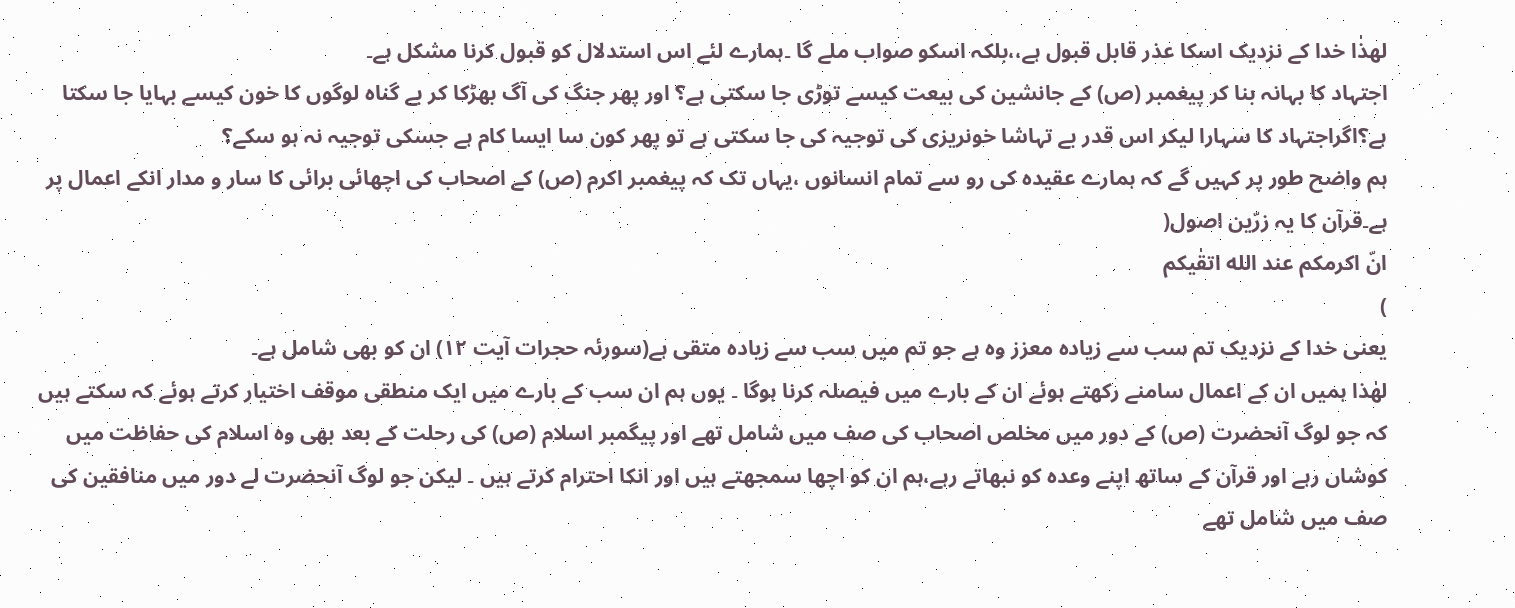لھذٰا خدا کے نزدیک اسکا عذر قابل قبول ہے،،بلکہ اسکو صواب ملے گا ۔ہمارے لئے اس استدلال کو قبول کرنا مشکل ہے۔
اجتہاد کا بہانہ بنا کر پیغمبر (ص) کے جانشین کی بیعت کیسے توڑی جا سکتی ہے؟ اور پھر جنگ کی آگ بھڑکا کر بے گناہ لوگوں کا خون کیسے بہایا جا سکتا ہے؟اگراجتہاد کا سہارا لیکر اس قدر بے تہاشا خونریزی کی توجیہ کی جا سکتی ہے تو پھر کون سا ایسا کام ہے جسکی توجیہ نہ ہو سکے؟
ہم واضح طور پر کہیں گے کہ ہمارے عقیدہ کی رو سے تمام انسانوں ،یہاں تک کہ پیغمبر اکرم (ص) کے اصحاب کی اچھائی برائی کا سار و مدار انکے اعمال پر ہے۔قرآن کا یہ زرّین اصول(
انّ اکرمکم عند الله اتقٰیکم
)
یعنی خدا کے نزدیک تم سب سے زیادہ معزز وہ ہے جو تم میں سب سے زیادہ متقی ہے(سورئہ حجرات آیت ۱۲) ان کو بھی شامل ہے۔
لھٰذا ہمیں ان کے اعمال سامنے رکھتے ہوئے ان کے بارے میں فیصلہ کرنا ہوگا ۔ یوں ہم ان سب کے بارے میں ایک منطقی موقف اختیار کرتے ہوئے کہ سکتے ہیں کہ جو لوگ آنحضرت (ص) کے دور میں مخلص اصحاب کی صف میں شامل تھے اور پیگمبر اسلام (ص) کی رحلت کے بعد بھی وہ اسلام کی حفاظت میں کوشاں رہے اور قرآن کے ساتھ اپنے وعدہ کو نبھاتے رہے،ہم ان کو اچھا سمجھتے ہیں اور انکا احترام کرتے ہیں ۔ لیکن جو لوگ آنحضرت لے دور میں منافقین کی صف میں شامل تھے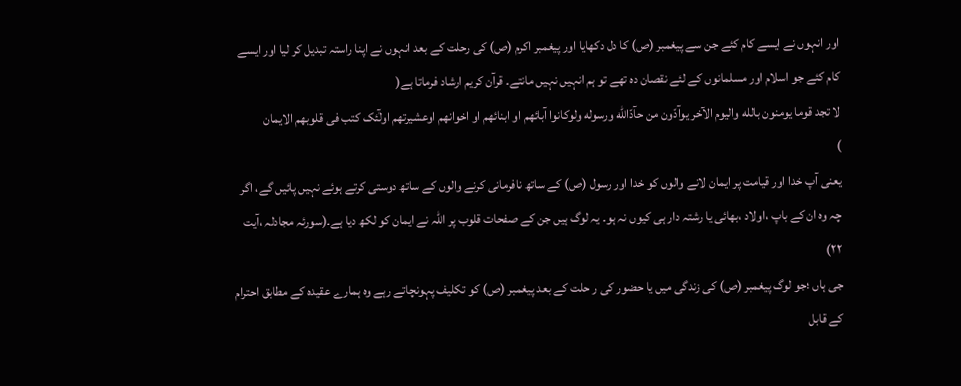اور انہوں نے ایسے کام کئے جن سے پیغمبر (ص) کا دل دکھایا اور پیغمبر اکرم (ص) کی رحلت کے بعد انہوں نے اپنا راستہ تبدیل کر لیا اور ایسے کام کئے جو اسلام اور مسلمانوں کے لئے نقصان دہ تھے تو ہم انہیں نہیں مانتے۔ قرآن کریم ارشاد فرماتا ہے(
لا تجد قوما یومنون بالله والیوم الآخر یوآدّون من حآدّالله ورسوله ولوکانوا آبائهم او ابنائهم او اخوانهم اوعشیرتهم اولٰٓئک کتب فی قلوبهم الایمان
)
یعنی آپ خدا اور قیامت پر ایمان لانے والوں کو خدا اور رسول (ص) کے ساتھ نافرمانی کرنے والوں کے ساتھ دوستی کرتے ہوئے نہیں پائیں گے، اگر چہ وہ ان کے باپ ،اولاد ،بھائی یا رشتہ دار ہی کیوں نہ ہو۔ یہ لوگ ہیں جن کے صفحات قلوب پر اللہ نے ایمان کو لکھ دیا ہے۔(سورئہ مجادلہ ،آیت ۲۲)
جی ہاں ؛جو لوگ پیغمبر (ص) کی زندگی میں یا حضور کی ر حلت کے بعد پیغمبر (ص) کو تکلیف پہونچاتے رہے وہ ہمارے عقیدہ کے مطابق احترام کے قابل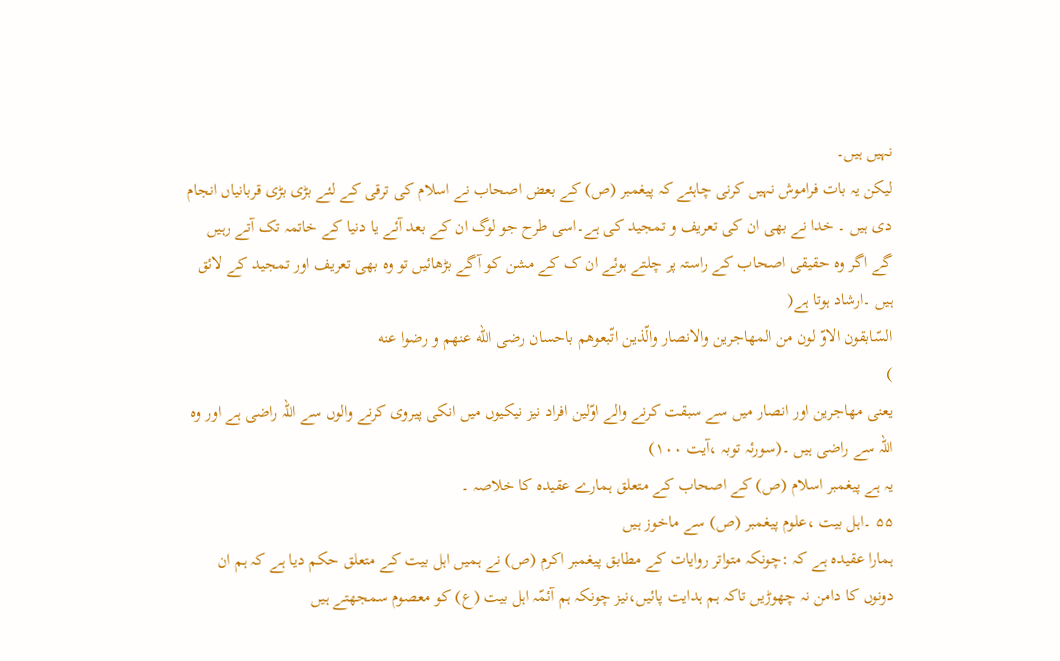نہیں ہیں۔
لیکن یہ بات فراموش نہیں کرنی چاہئے کہ پیغمبر (ص) کے بعض اصحاب نے اسلام کی ترقی کے لئے بڑی بڑی قربانیاں انجام دی ہیں ۔ خدا نے بھی ان کی تعریف و تمجید کی ہے۔اسی طرح جو لوگ ان کے بعد آئے یا دنیا کے خاتمہ تک آتے رہیں گے اگر وہ حقیقی اصحاب کے راستہ پر چلتے ہوئے ان ک کے مشن کو آگے بڑھائیں تو وہ بھی تعریف اور تمجید کے لائق ہیں ۔ارشاد ہوتا ہے(
السّابقون الاوّ لون من المهاجرین والانصار والّذین اتّبعوهم باحسان رضی الله عنهم و رضوا عنه
)
یعنی مھاجرین اور انصار میں سے سبقت کرنے والے اوّلین افراد نیز نیکیوں میں انکی پیروی کرنے والوں سے اللہ راضی ہے اور وہ اللہ سے راضی ہیں ۔(سورئہ توبہ ،آیت ۱۰۰)
یہ ہے پیغمبر اسلام (ص) کے اصحاب کے متعلق ہمارے عقیدہ کا خلاصہ ۔
۵۵ ۔اہل بیت ،علوم پیغمبر (ص) سے ماخوز ہیں
ہمارا عقیدہ ہے کہ :چونکہ متواتر روایات کے مطابق پیغمبر اکرم (ص) نے ہمیں اہل بیت کے متعلق حکم دیا ہے کہ ہم ان دونوں کا دامن نہ چھوڑیں تاکہ ہم ہدایت پائیں،نیز چونکہ ہم آئمّہ اہل بیت (ع) کو معصوم سمجھتے ہیں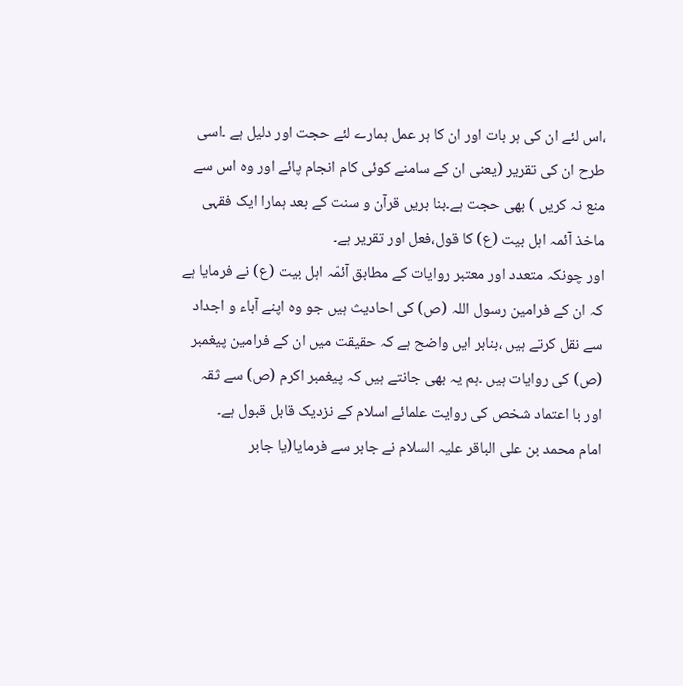،اس لئے ان کی ہر بات اور ان کا ہر عمل ہمارے لئے حجت اور دلیل ہے ۔اسی طرح ان کی تقریر (یعنی ان کے سامنے کوئی کام انجام پائے اور وہ اس سے منع نہ کریں ) بھی حجت ہے۔بنا بریں قرآن و سنت کے بعد ہمارا ایک فقہی ماخذ آئمہ اہل بیت (ع) کا قول،فعل اور تقریر ہے۔
اور چونکہ متعدد اور معتبر روایات کے مطابق آئمّہ اہل بیت (ع) نے فرمایا ہے کہ ان کے فرامین رسول اللہ (ص) کی احادیث ہیں جو وہ اپنے آباء و اجداد سے نقل کرتے ہیں ،بنابر ایں واضح ہے کہ حقیقت میں ان کے فرامین پیغمبر (ص) کی روایات ہیں ۔ہم یہ بھی جانتے ہیں کہ پیغمبر اکرم (ص) سے ثقہ اور با اعتماد شخص کی روایت علمائے اسلام کے نزدیک قابل قبول ہے۔
امام محمد بن علی الباقر علیہ السلام نے جابر سے فرمایا(یا جابر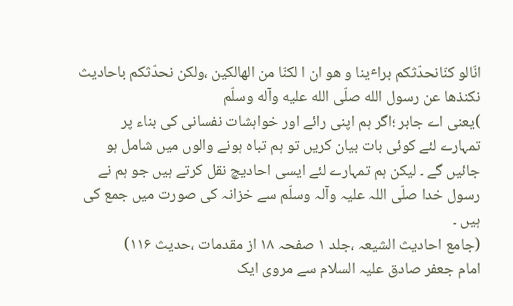انّالو کنّانحدّثکم براٴینا و هو ان ا لکنّا من الهالکین ،ولکن نحدّثکم باحادیث نکنذها عن رسول الله صلّی الله علیه وآله وسلّم
)یعنی اے جابر ؛اگر ہم اپنی رائے اور خواہشات نفسانی کی بناء پر تمہارے لئے کوئی بات بیان کریں تو ہم تباہ ہونے والوں میں شامل ہو جائیں گے ۔ لیکن ہم تمہارے لئے ایسی احادیچ نقل کرتے ہیں جو ہم نے رسول خدا صلّی اللہ علیہ وآلہ وسلّم سے خزانہ کی صورت میں جمع کی ہیں ۔
(جامع احادیث الشیعہ ،جلد ۱ صفحہ ۱۸ از مقدمات ،حدیث ۱۱۶)
امام جعفر صادق علیہ السلام سے مروی ایک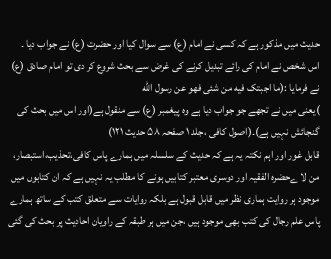حدیث میں مذکور ہے کہ کسی نے امام (ع) سے سوال کیا اور حضرت (ع) نے جواب دیا ۔ اس شخص نے امام کی رائے تبدیل کرنے کی غرض سے بحث شروع کر دی تو امام صادق (ع) نے فرمایا :(ما اجبتک فیه من شئی فهو عن رسول الله
)یعنی میں نے تجھے جو جواب دیا ہے وہ پیغمبر (ع) سے منقول ہے(اور اس میں بحث کی گنجائش نہیں ہے)۔(اصول کافی ،جلد ۱ صفحہ ۵۸ حدیث ۱۲۱)
قابل غور اور اہم نکتہ یہ ہے کہ حدیث کے سلسلہ میں ہمارے پاس کافی،تحذیب،استبصار، من لا ےحضرہ الفقیہ اور دوسری معتبر کتابیں ہونے کا مطلب یہ نہیں ہے کہ ان کتابوں میں موجود ہر روایت ہماری نظر میں قابل قبول ہے بلکہ روایات سے متعلق کتب کے ساتھ ہمارے پاس علم رجال کی کتب بھی موجود ہیں ،جن میں ہر طبقہ کے راویان احادیث پر بحث کی گئی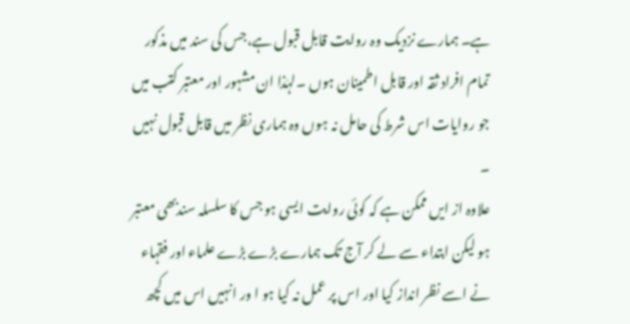ہے۔ ہمارے نزدیک وہ روایت قابل قبول ہے،جس کی سند میں مذکور تمام افراد ثقہ اور قابل اطمینان ہوں ۔لہٰذا ان مشہور اور معتبر کتب میں جو روایات اس شرط کی حامل نہ ہوں وہ ہماری نظر میں قابل قبول نہیں ۔
علاوہ از ایں ممکن ہے کہ کوئی روایت ایسی ہو جس کا سلسلہ سندبھی معتبر ہو لیکن ابتداء سے لے کر آج تک ہمارے بڑے بڑے علماء اور فقہاء نے اسے نظر انداز کیا اور اس پر عمل نہ کیا ہو ا ور انہیں اس میں کچھ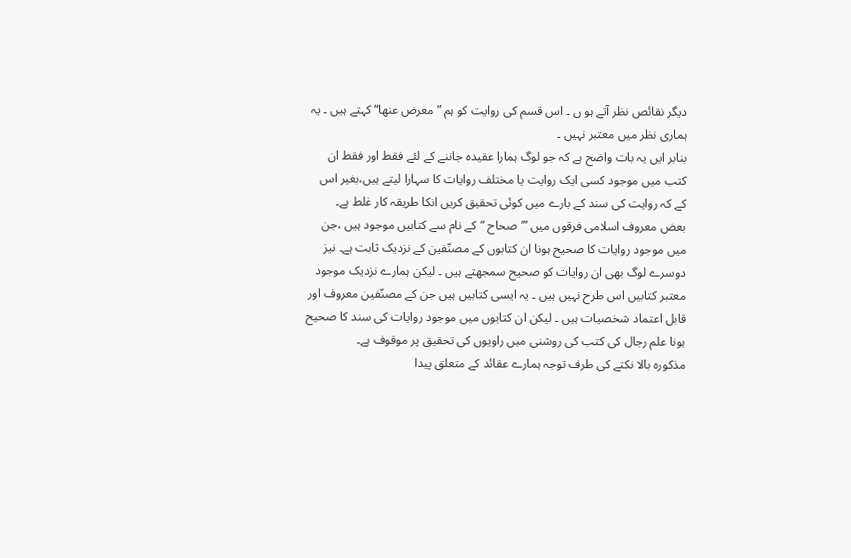دیگر نقائص نظر آتے ہو ں ۔ اس قسم کی روایت کو ہم ”معرض عنھا“ کہتے ہیں ۔ یہ ہماری نظر میں معتبر نہیں ۔
بنابر ایں یہ بات واضح ہے کہ جو لوگ ہمارا عقیدہ جاننے کے لئے فقط اور فقط ان کتب میں موجود کسی ایک روایت یا مختلف روایات کا سہارا لیتے ہیں،بغیر اس کے کہ روایت کی سند کے بارے میں کوئی تحقیق کریں انکا طریقہ کار غلط ہے۔
بعض معروف اسلامی فرقوں میں ”’صحاح “کے نام سے کتابیں موجود ہیں ،جن میں موجود روایات کا صحیح ہونا ان کتابوں کے مصنّفین کے نزدیک ثابت ہے۔ نیز دوسرے لوگ بھی ان روایات کو صحیح سمجھتے ہیں ۔ لیکن ہمارے نزدیک موجود معتبر کتابیں اس طرح نہیں ہیں ۔ یہ ایسی کتابیں ہیں جن کے مصنّفین معروف اور قابل اعتماد شخصیات ہیں ۔ لیکن ان کتابوں میں موجود روایات کی سند کا صحیح ہونا علم رجال کی کتب کی روشنی میں راویوں کی تحقیق پر موقوف ہے۔
مذکورہ بالا نکتے کی طرف توجہ ہمارے عقائد کے متعلق پیدا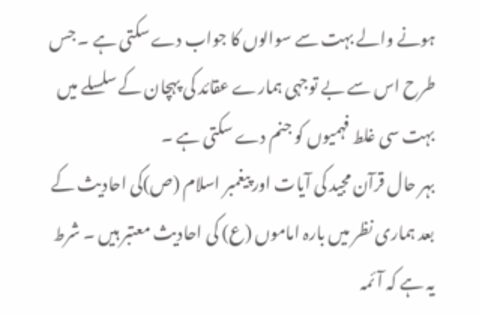ہونے والے بہت سے سوالوں کا جواب دے سکتی ہے ۔ جس طرح اس سے بے توجہی ہمارے عقائد کی پہچان کے سلسلے میں بہت سی غلط فہمیوں کو جنم دے سکتی ہے ۔
بہر حال قرآن مجید کی آیات اور پیغمبر اسلام (ص)کی احادیث کے بعد ہماری نظر میں بارہ اماموں (ع) کی احادیث معتبر ہیں ۔ شرط یہ ہے کہ آئمہ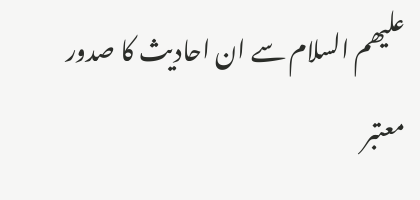علیھم السلام سے ان احادیث کا صدور معتبر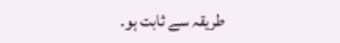طریقہ سے ثابت ہو۔